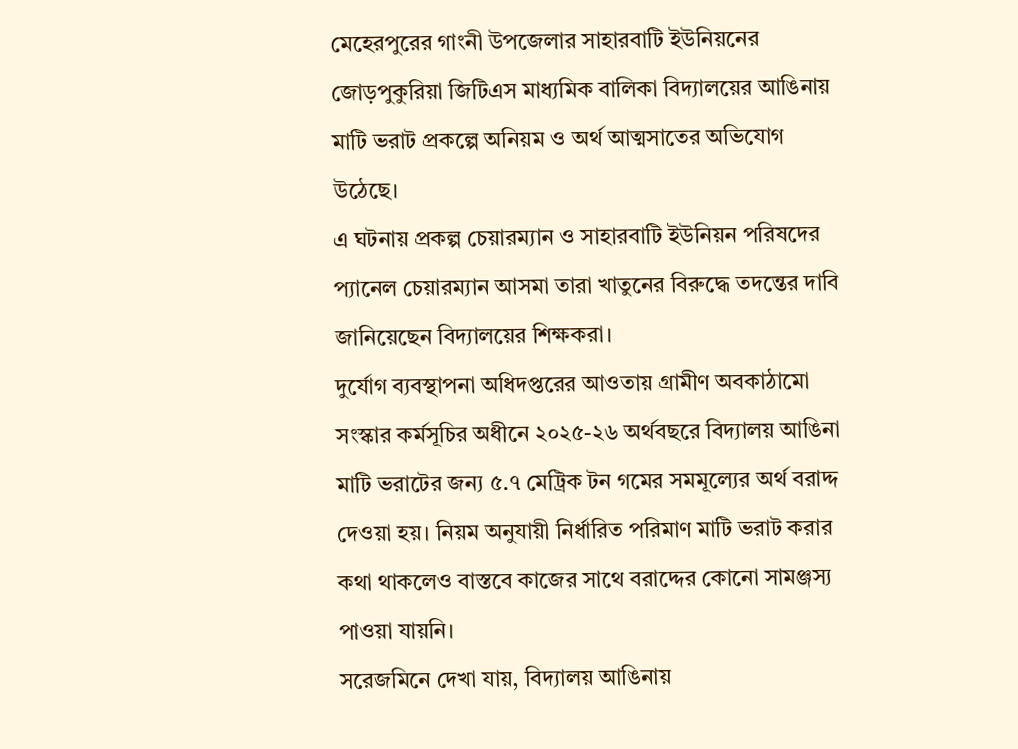মেহেরপুরের গাংনী উপজেলার সাহারবাটি ইউনিয়নের জোড়পুকুরিয়া জিটিএস মাধ্যমিক বালিকা বিদ্যালয়ের আঙিনায় মাটি ভরাট প্রকল্পে অনিয়ম ও অর্থ আত্মসাতের অভিযোগ উঠেছে।
এ ঘটনায় প্রকল্প চেয়ারম্যান ও সাহারবাটি ইউনিয়ন পরিষদের প্যানেল চেয়ারম্যান আসমা তারা খাতুনের বিরুদ্ধে তদন্তের দাবি জানিয়েছেন বিদ্যালয়ের শিক্ষকরা।
দুর্যোগ ব্যবস্থাপনা অধিদপ্তরের আওতায় গ্রামীণ অবকাঠামো সংস্কার কর্মসূচির অধীনে ২০২৫-২৬ অর্থবছরে বিদ্যালয় আঙিনা মাটি ভরাটের জন্য ৫.৭ মেট্রিক টন গমের সমমূল্যের অর্থ বরাদ্দ দেওয়া হয়। নিয়ম অনুযায়ী নির্ধারিত পরিমাণ মাটি ভরাট করার কথা থাকলেও বাস্তবে কাজের সাথে বরাদ্দের কোনো সামঞ্জস্য পাওয়া যায়নি।
সরেজমিনে দেখা যায়, বিদ্যালয় আঙিনায়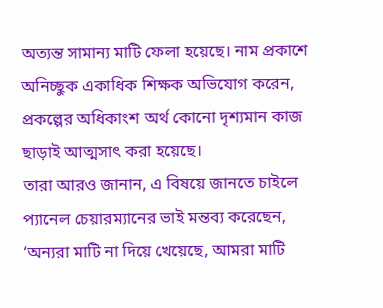অত্যন্ত সামান্য মাটি ফেলা হয়েছে। নাম প্রকাশে অনিচ্ছুক একাধিক শিক্ষক অভিযোগ করেন, প্রকল্পের অধিকাংশ অর্থ কোনো দৃশ্যমান কাজ ছাড়াই আত্মসাৎ করা হয়েছে।
তারা আরও জানান, এ বিষয়ে জানতে চাইলে প্যানেল চেয়ারম্যানের ভাই মন্তব্য করেছেন, ‘অন্যরা মাটি না দিয়ে খেয়েছে, আমরা মাটি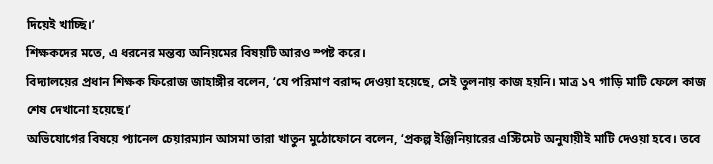দিয়েই খাচ্ছি।’
শিক্ষকদের মতে, এ ধরনের মন্তব্য অনিয়মের বিষয়টি আরও স্পষ্ট করে।
বিদ্যালয়ের প্রধান শিক্ষক ফিরোজ জাহাঙ্গীর বলেন, ‘যে পরিমাণ বরাদ্দ দেওয়া হয়েছে, সেই তুলনায় কাজ হয়নি। মাত্র ১৭ গাড়ি মাটি ফেলে কাজ শেষ দেখানো হয়েছে।’
অভিযোগের বিষয়ে প্যানেল চেয়ারম্যান আসমা তারা খাতুন মুঠোফোনে বলেন, ‘প্রকল্প ইঞ্জিনিয়ারের এস্টিমেট অনুযায়ীই মাটি দেওয়া হবে। তবে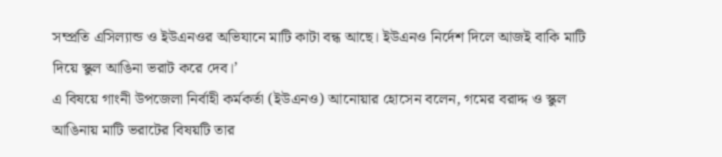সম্প্রতি এসিল্যান্ড ও ইউএনওর অভিযানে মাটি কাটা বন্ধ আছে। ইউএনও নির্দেশ দিলে আজই বাকি মাটি দিয়ে স্কুল আঙিনা ভরাট করে দেব।’
এ বিষয়ে গাংনী উপজেলা নির্বাহী কর্মকর্তা (ইউএনও) আনোয়ার হোসেন বলেন, গমের বরাদ্দ ও স্কুল আঙিনায় মাটি ভরাটের বিষয়টি তার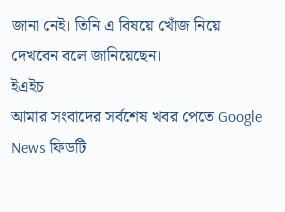জানা নেই। তিনি এ বিষয়ে খোঁজ নিয়ে দেখবেন বলে জানিয়েছেন।
ইএইচ
আমার সংবাদের সর্বশেষ খবর পেতে Google News ফিডটি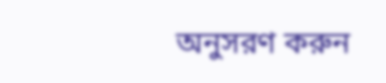অনুসরণ করুন